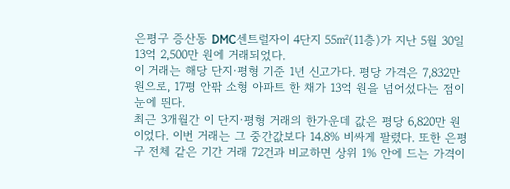은평구 증산동 DMC센트럴자이 4단지 55㎡(11층)가 지난 5월 30일 13억 2,500만 원에 거래되었다.
이 거래는 해당 단지·평형 기준 1년 신고가다. 평당 가격은 7,832만 원으로, 17평 안팎 소형 아파트 한 채가 13억 원을 넘어섰다는 점이 눈에 띈다.
최근 3개월간 이 단지·평형 거래의 한가운데 값은 평당 6,820만 원이었다. 이번 거래는 그 중간값보다 14.8% 비싸게 팔렸다. 또한 은평구 전체 같은 기간 거래 72건과 비교하면 상위 1% 안에 드는 가격이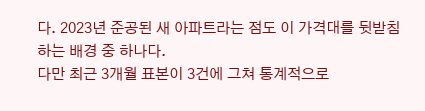다. 2023년 준공된 새 아파트라는 점도 이 가격대를 뒷받침하는 배경 중 하나다.
다만 최근 3개월 표본이 3건에 그쳐 통계적으로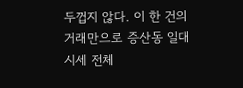두껍지 않다. 이 한 건의 거래만으로 증산동 일대 시세 전체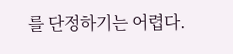를 단정하기는 어렵다.